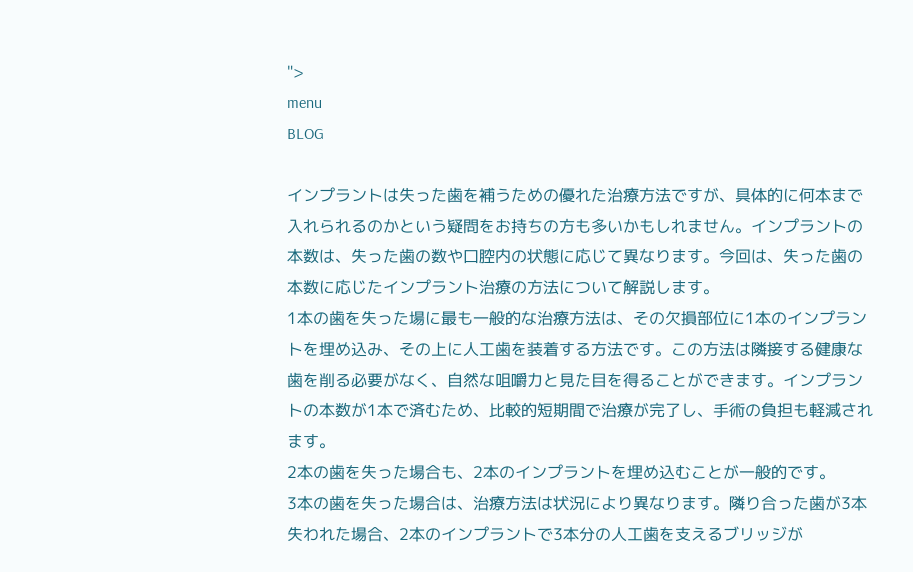">
menu
BLOG

インプラントは失った歯を補うための優れた治療方法ですが、具体的に何本まで入れられるのかという疑問をお持ちの方も多いかもしれません。インプラントの本数は、失った歯の数や口腔内の状態に応じて異なります。今回は、失った歯の本数に応じたインプラント治療の方法について解説します。
1本の歯を失った場に最も一般的な治療方法は、その欠損部位に1本のインプラントを埋め込み、その上に人工歯を装着する方法です。この方法は隣接する健康な歯を削る必要がなく、自然な咀嚼力と見た目を得ることができます。インプラントの本数が1本で済むため、比較的短期間で治療が完了し、手術の負担も軽減されます。
2本の歯を失った場合も、2本のインプラントを埋め込むことが一般的です。
3本の歯を失った場合は、治療方法は状況により異なります。隣り合った歯が3本失われた場合、2本のインプラントで3本分の人工歯を支えるブリッジが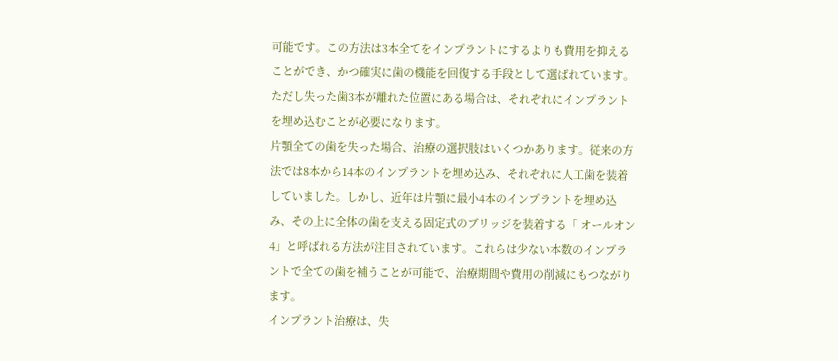可能です。この方法は3本全てをインプラントにするよりも費用を抑えることができ、かつ確実に歯の機能を回復する手段として選ばれています。ただし失った歯3本が離れた位置にある場合は、それぞれにインプラントを埋め込むことが必要になります。
片顎全ての歯を失った場合、治療の選択肢はいくつかあります。従来の方法では8本から14本のインプラントを埋め込み、それぞれに人工歯を装着していました。しかし、近年は片顎に最小4本のインプラントを埋め込み、その上に全体の歯を支える固定式のブリッジを装着する「 オールオン4」と呼ばれる方法が注目されています。これらは少ない本数のインプラントで全ての歯を補うことが可能で、治療期間や費用の削減にもつながります。
インプラント治療は、失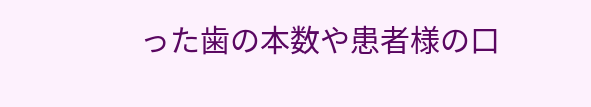った歯の本数や患者様の口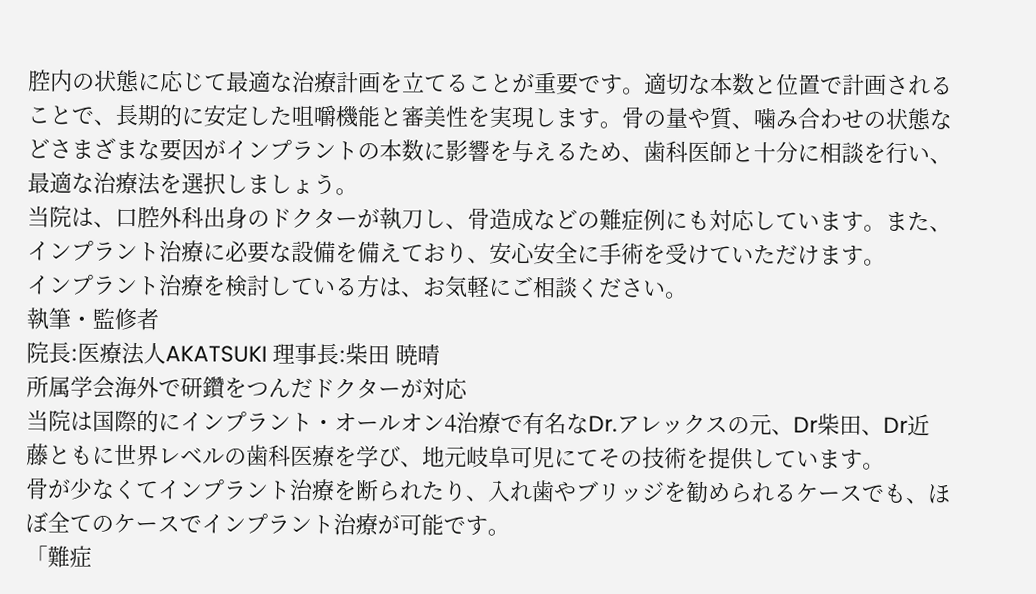腔内の状態に応じて最適な治療計画を立てることが重要です。適切な本数と位置で計画されることで、長期的に安定した咀嚼機能と審美性を実現します。骨の量や質、噛み合わせの状態などさまざまな要因がインプラントの本数に影響を与えるため、歯科医師と十分に相談を行い、最適な治療法を選択しましょう。
当院は、口腔外科出身のドクターが執刀し、骨造成などの難症例にも対応しています。また、インプラント治療に必要な設備を備えており、安心安全に手術を受けていただけます。
インプラント治療を検討している方は、お気軽にご相談ください。
執筆・監修者
院長:医療法人AKATSUKI 理事長:柴田 暁晴
所属学会海外で研鑽をつんだドクターが対応
当院は国際的にインプラント・オールオン4治療で有名なDr.アレックスの元、Dr柴田、Dr近藤ともに世界レベルの歯科医療を学び、地元岐阜可児にてその技術を提供しています。
骨が少なくてインプラント治療を断られたり、入れ歯やブリッジを勧められるケースでも、ほぼ全てのケースでインプラント治療が可能です。
「難症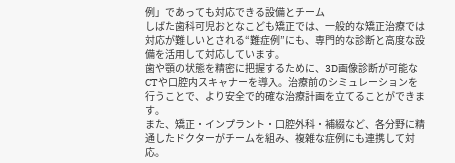例」であっても対応できる設備とチーム
しばた歯科可児おとなこども矯正では、一般的な矯正治療では対応が難しいとされる“難症例”にも、専門的な診断と高度な設備を活用して対応しています。
歯や顎の状態を精密に把握するために、3D画像診断が可能なCTや口腔内スキャナーを導入。治療前のシミュレーションを行うことで、より安全で的確な治療計画を立てることができます。
また、矯正・インプラント・口腔外科・補綴など、各分野に精通したドクターがチームを組み、複雑な症例にも連携して対応。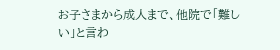お子さまから成人まで、他院で「難しい」と言わ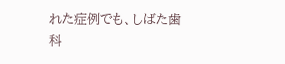れた症例でも、しばた歯科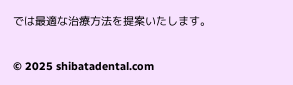では最適な治療方法を提案いたします。

© 2025 shibatadental.com